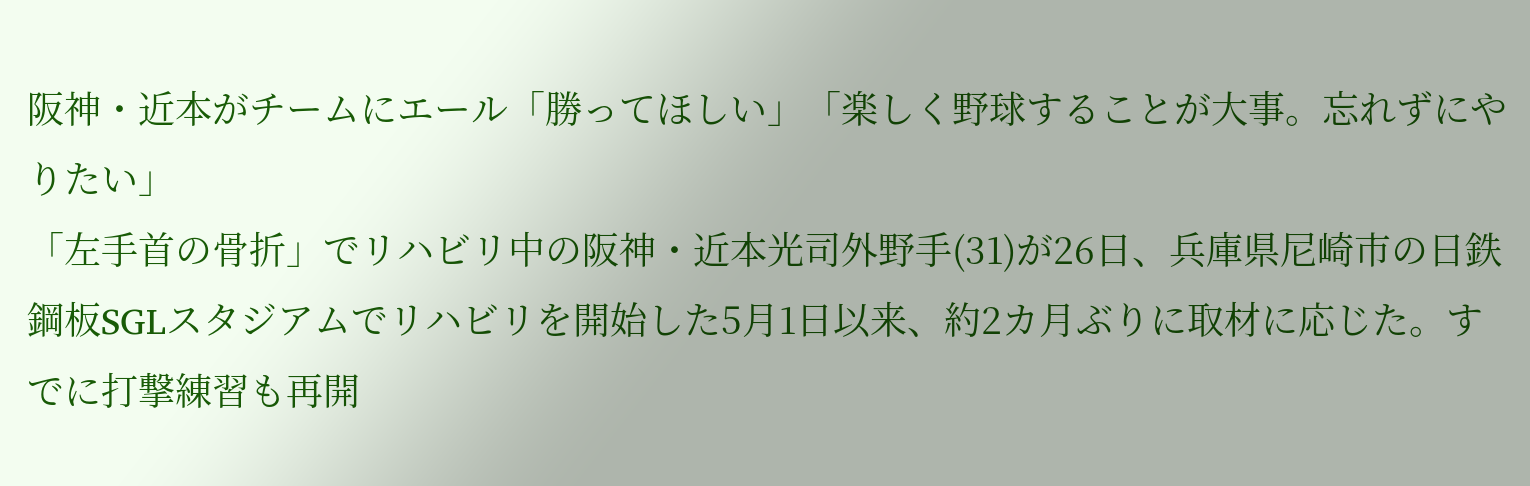阪神・近本がチームにエール「勝ってほしい」「楽しく野球することが大事。忘れずにやりたい」
「左手首の骨折」でリハビリ中の阪神・近本光司外野手(31)が26日、兵庫県尼崎市の日鉄鋼板SGLスタジアムでリハビリを開始した5月1日以来、約2カ月ぶりに取材に応じた。すでに打撃練習も再開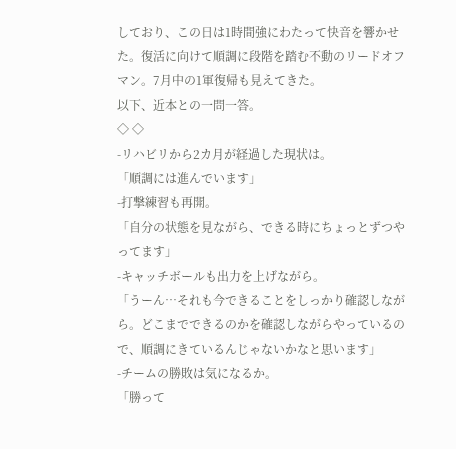しており、この日は1時間強にわたって快音を響かせた。復活に向けて順調に段階を踏む不動のリードオフマン。7月中の1軍復帰も見えてきた。
以下、近本との一問一答。
◇ ◇
-リハビリから2カ月が経過した現状は。
「順調には進んでいます」
-打撃練習も再開。
「自分の状態を見ながら、できる時にちょっとずつやってます」
-キャッチボールも出力を上げながら。
「うーん…それも今できることをしっかり確認しながら。どこまでできるのかを確認しながらやっているので、順調にきているんじゃないかなと思います」
-チームの勝敗は気になるか。
「勝って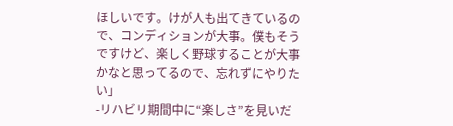ほしいです。けが人も出てきているので、コンディションが大事。僕もそうですけど、楽しく野球することが大事かなと思ってるので、忘れずにやりたい」
-リハビリ期間中に“楽しさ”を見いだ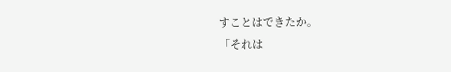すことはできたか。
「それは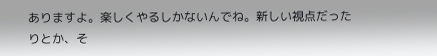ありますよ。楽しくやるしかないんでね。新しい視点だったりとか、そ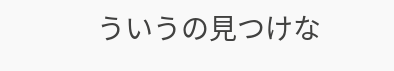ういうの見つけな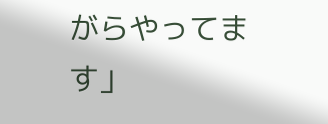がらやってます」